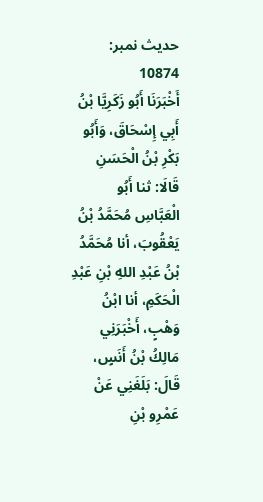حدیث نمبر: 10874
أَخْبَرَنَا أَبُو زَكَرِيَّا بْنُ أَبِي إِسْحَاقَ، وَأَبُو بَكْرِ بْنُ الْحَسَنِ قَالَا: ثنا أَبُو الْعَبَّاسِ مُحَمَّدُ بْنُ يَعْقُوبَ، أنا مُحَمَّدُ بْنُ عَبْدِ اللهِ بْنِ عَبْدِ الْحَكَمِ، أنا ابْنُ وَهْبٍ، أَخْبَرَنِي مَالِكُ بْنُ أَنَسٍ، قَالَ: بَلَغَنِي عَنْ عَمْرِو بْنِ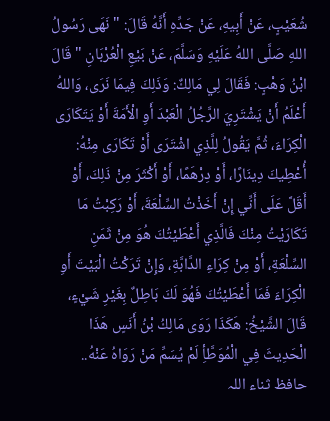شُعَيْبٍ، عَنْ أَبِيهِ، عَنْ جَدِّهِ أَنَّهُ قَالَ: " نَهَى رَسُولُ اللهِ صَلَّى اللهُ عَلَيْهِ وَسَلَّمَ، عَنْ بَيْعِ الْعُرْبَانِ " قَالَ ابْنُ وَهْبٍ: فَقَالَ لِي مَالِكٌ: وَذَلِكَ فِيمَا نَرَى، وَاللهُ أَعْلَمُ أَنْ يَشْتَرِيَ الرَّجُلُ الْعَبْدَ أَوِ الْأَمَةَ أَوْ يَتَكَارَى الْكِرَاءَ، ثُمَّ يَقُولُ لِلَّذِي اشْتَرَى أَوْ تَكَارَى مِنْهُ: أُعْطِيكَ دِينَارًا، أَوْ دِرْهَمًا، أَوْ أَكْثَرَ مِنْ ذَلِكَ، أَوْ أَقَلَّ عَلَى أَنِّي إِنْ أَخَذْتُ السِّلْعَةَ، أَوْ رَكِبْتُ مَا تَكَارَيْتُ مِنْكَ فَالَّذِي أَعْطَيْتُكَ هُوَ مِنْ ثَمَنِ السِّلْعَةِ، أَوْ مِنْ كِرَاءِ الدَّابَّةِ، وَإِنْ تَرَكْتُ الْبَيْتَ أَوِ الْكِرَاءَ فَمَا أَعْطَيْتُكَ فَهُوَ لَكَ بَاطِلٌ بِغَيْرِ شَيْءٍ، قَالَ الشَّيْخُ: هَكَذَا رَوَى مَالِكُ بْنُ أَنَسٍ هَذَا الْحَدِيثَ فِي الْمُوَطَّأِ لَمْ يُسَمِّ مَنْ رَوَاهُ عَنْهُ..
حافظ ثناء اللہ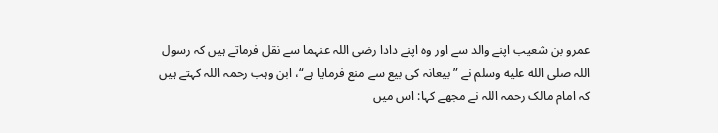عمرو بن شعیب اپنے والد سے اور وہ اپنے دادا رضی اللہ عنہما سے نقل فرماتے ہیں کہ رسول اللہ صلى الله عليه وسلم نے ”بیعانہ کی بیع سے منع فرمایا ہے“، ابن وہب رحمہ اللہ کہتے ہیں کہ امام مالک رحمہ اللہ نے مجھے کہا: اس میں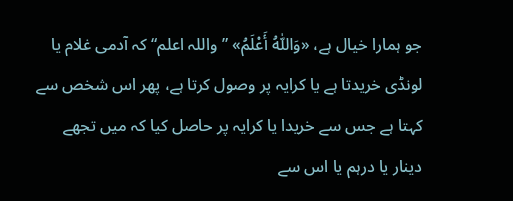جو ہمارا خیال ہے، «وَاللّٰهُ أَعْلَمُ» ”واللہ اعلم“ کہ آدمی غلام یا لونڈی خریدتا ہے یا کرایہ پر وصول کرتا ہے، پھر اس شخص سے کہتا ہے جس سے خریدا یا کرایہ پر حاصل کیا کہ میں تجھے دینار یا درہم یا اس سے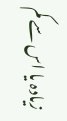زیادہ یا اس سے کم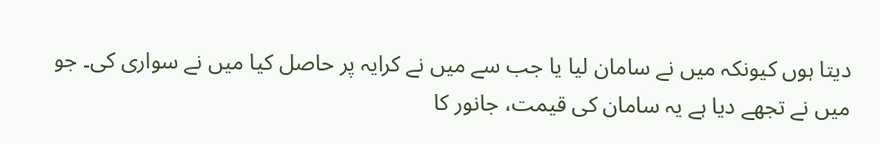دیتا ہوں کیونکہ میں نے سامان لیا یا جب سے میں نے کرایہ پر حاصل کیا میں نے سواری کی۔ جو میں نے تجھے دیا ہے یہ سامان کی قیمت، جانور کا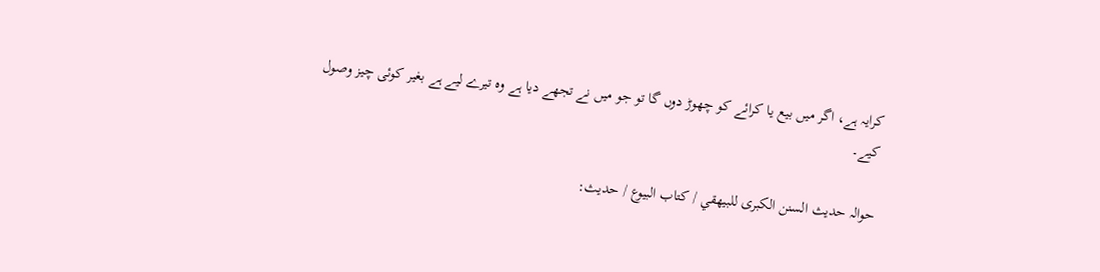کرایہ ہے، اگر میں بیع یا کرائے کو چھوڑ دوں گا تو جو میں نے تجھے دیا ہے وہ تیرے لیے ہے بغیر کوئی چیز وصول کیے۔

حوالہ حدیث السنن الكبرى للبيهقي / كتاب البيوع / حدیث: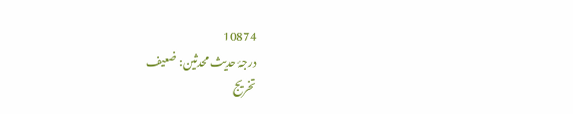10874
درجۂ حدیث محدثین: ضعيف
تخریج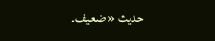حدیث «ضعيف۔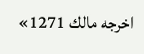اخرجه مالك 1271»